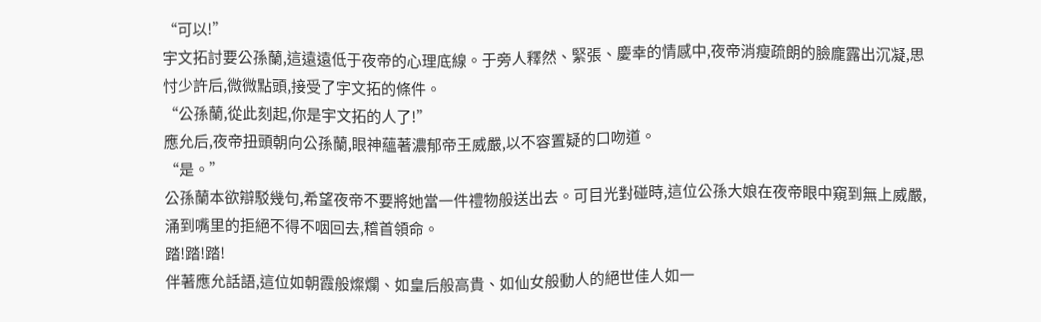“可以!”
宇文拓討要公孫蘭,這遠遠低于夜帝的心理底線。于旁人釋然、緊張、慶幸的情感中,夜帝消瘦疏朗的臉龐露出沉凝,思忖少許后,微微點頭,接受了宇文拓的條件。
“公孫蘭,從此刻起,你是宇文拓的人了!”
應允后,夜帝扭頭朝向公孫蘭,眼神蘊著濃郁帝王威嚴,以不容置疑的口吻道。
“是。”
公孫蘭本欲辯駁幾句,希望夜帝不要將她當一件禮物般送出去。可目光對碰時,這位公孫大娘在夜帝眼中窺到無上威嚴,涌到嘴里的拒絕不得不咽回去,稽首領命。
踏!踏!踏!
伴著應允話語,這位如朝霞般燦爛、如皇后般高貴、如仙女般動人的絕世佳人如一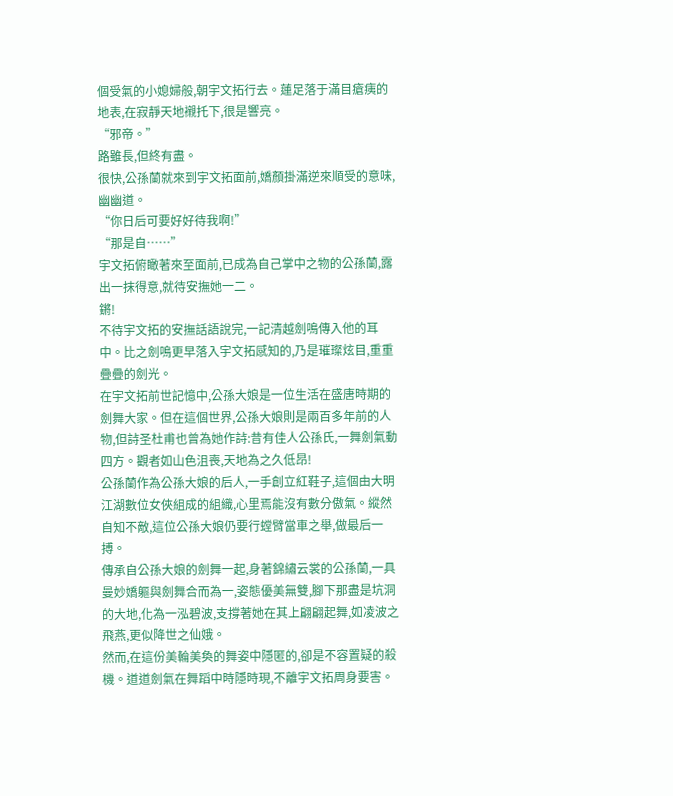個受氣的小媳婦般,朝宇文拓行去。蓮足落于滿目瘡痍的地表,在寂靜天地襯托下,很是響亮。
“邪帝。”
路雖長,但終有盡。
很快,公孫蘭就來到宇文拓面前,嬌顏掛滿逆來順受的意味,幽幽道。
“你日后可要好好待我啊!”
“那是自……”
宇文拓俯瞰著來至面前,已成為自己掌中之物的公孫蘭,露出一抹得意,就待安撫她一二。
鏘!
不待宇文拓的安撫話語說完,一記清越劍鳴傳入他的耳中。比之劍鳴更早落入宇文拓感知的,乃是璀璨炫目,重重疊疊的劍光。
在宇文拓前世記憶中,公孫大娘是一位生活在盛唐時期的劍舞大家。但在這個世界,公孫大娘則是兩百多年前的人物,但詩圣杜甫也曾為她作詩:昔有佳人公孫氏,一舞劍氣動四方。觀者如山色沮喪,天地為之久低昂!
公孫蘭作為公孫大娘的后人,一手創立紅鞋子,這個由大明江湖數位女俠組成的組織,心里焉能沒有數分傲氣。縱然自知不敵,這位公孫大娘仍要行螳臂當車之舉,做最后一搏。
傳承自公孫大娘的劍舞一起,身著錦繡云裳的公孫蘭,一具曼妙嬌軀與劍舞合而為一,姿態優美無雙,腳下那盡是坑洞的大地,化為一泓碧波,支撐著她在其上翩翩起舞,如凌波之飛燕,更似降世之仙娥。
然而,在這份美輪美奐的舞姿中隱匿的,卻是不容置疑的殺機。道道劍氣在舞蹈中時隱時現,不離宇文拓周身要害。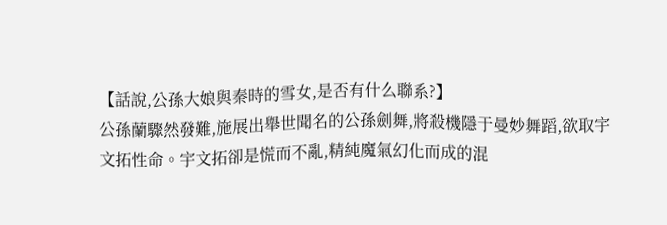【話說,公孫大娘與秦時的雪女,是否有什么聯系?】
公孫蘭驟然發難,施展出舉世聞名的公孫劍舞,將殺機隱于曼妙舞蹈,欲取宇文拓性命。宇文拓卻是慌而不亂,精純魔氣幻化而成的混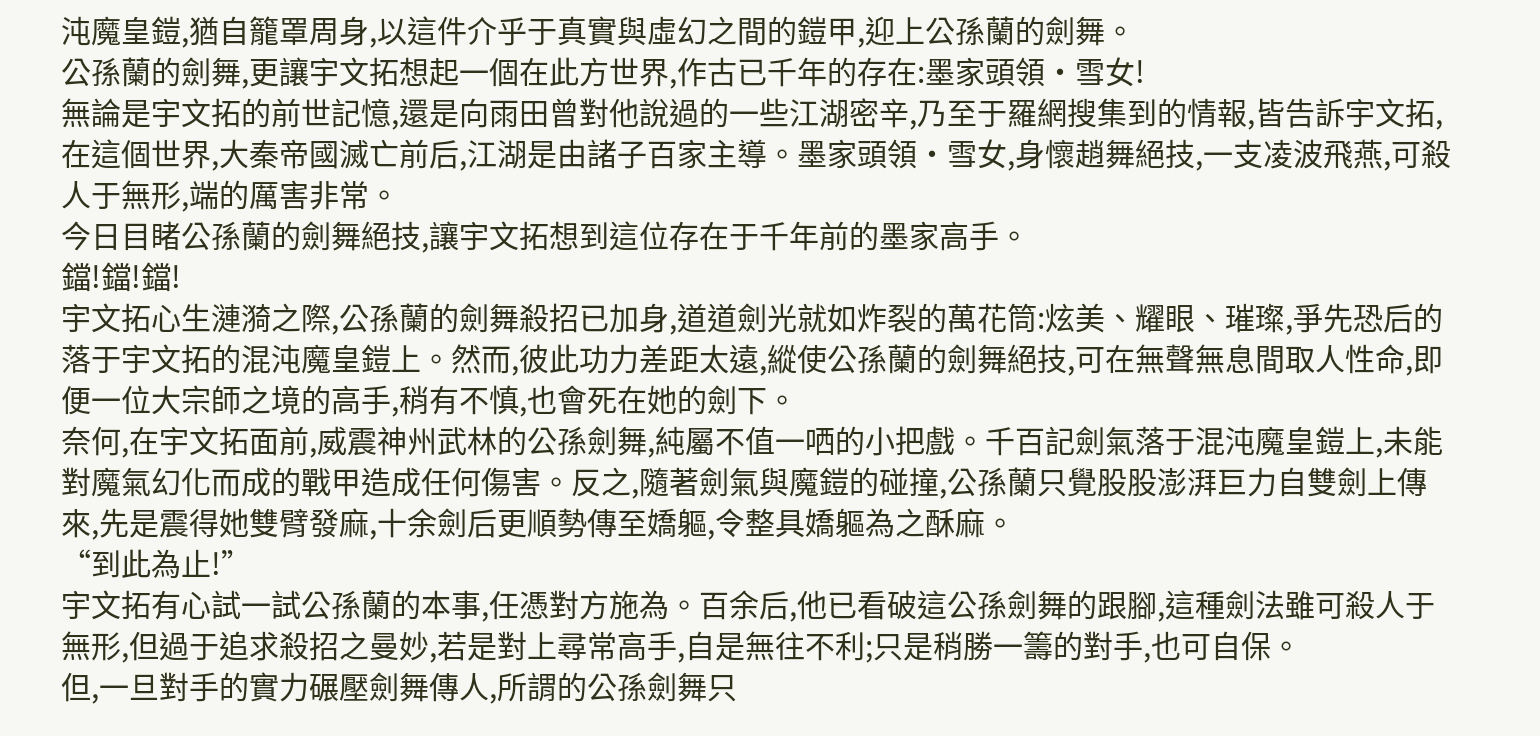沌魔皇鎧,猶自籠罩周身,以這件介乎于真實與虛幻之間的鎧甲,迎上公孫蘭的劍舞。
公孫蘭的劍舞,更讓宇文拓想起一個在此方世界,作古已千年的存在:墨家頭領·雪女!
無論是宇文拓的前世記憶,還是向雨田曾對他說過的一些江湖密辛,乃至于羅網搜集到的情報,皆告訴宇文拓,在這個世界,大秦帝國滅亡前后,江湖是由諸子百家主導。墨家頭領·雪女,身懷趙舞絕技,一支凌波飛燕,可殺人于無形,端的厲害非常。
今日目睹公孫蘭的劍舞絕技,讓宇文拓想到這位存在于千年前的墨家高手。
鐺!鐺!鐺!
宇文拓心生漣漪之際,公孫蘭的劍舞殺招已加身,道道劍光就如炸裂的萬花筒:炫美、耀眼、璀璨,爭先恐后的落于宇文拓的混沌魔皇鎧上。然而,彼此功力差距太遠,縱使公孫蘭的劍舞絕技,可在無聲無息間取人性命,即便一位大宗師之境的高手,稍有不慎,也會死在她的劍下。
奈何,在宇文拓面前,威震神州武林的公孫劍舞,純屬不值一哂的小把戲。千百記劍氣落于混沌魔皇鎧上,未能對魔氣幻化而成的戰甲造成任何傷害。反之,隨著劍氣與魔鎧的碰撞,公孫蘭只覺股股澎湃巨力自雙劍上傳來,先是震得她雙臂發麻,十余劍后更順勢傳至嬌軀,令整具嬌軀為之酥麻。
“到此為止!”
宇文拓有心試一試公孫蘭的本事,任憑對方施為。百余后,他已看破這公孫劍舞的跟腳,這種劍法雖可殺人于無形,但過于追求殺招之曼妙,若是對上尋常高手,自是無往不利;只是稍勝一籌的對手,也可自保。
但,一旦對手的實力碾壓劍舞傳人,所謂的公孫劍舞只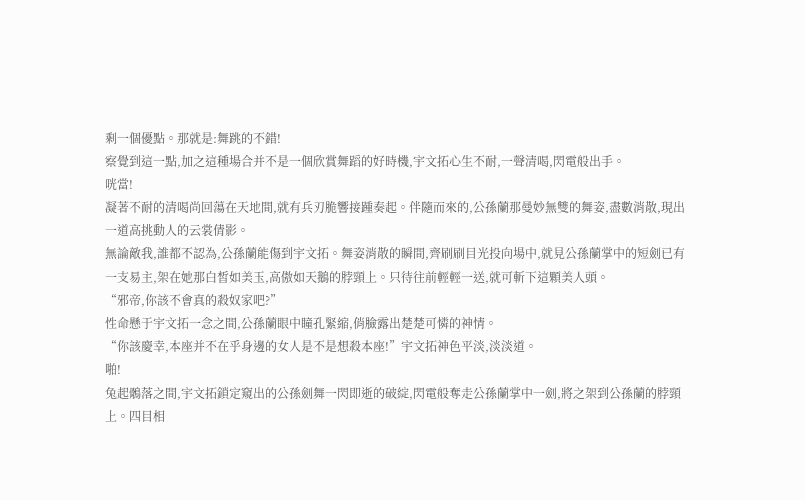剩一個優點。那就是:舞跳的不錯!
察覺到這一點,加之這種場合并不是一個欣賞舞蹈的好時機,宇文拓心生不耐,一聲清喝,閃電般出手。
咣當!
凝著不耐的清喝尚回蕩在天地間,就有兵刃脆響接踵奏起。伴隨而來的,公孫蘭那曼妙無雙的舞姿,盡數消散,現出一道高挑動人的云裳倩影。
無論敵我,誰都不認為,公孫蘭能傷到宇文拓。舞姿消散的瞬間,齊刷刷目光投向場中,就見公孫蘭掌中的短劍已有一支易主,架在她那白皙如美玉,高傲如天鵝的脖頸上。只待往前輕輕一送,就可斬下這顆美人頭。
“邪帝,你該不會真的殺奴家吧?”
性命懸于宇文拓一念之間,公孫蘭眼中瞳孔緊縮,俏臉露出楚楚可憐的神情。
“你該慶幸,本座并不在乎身邊的女人是不是想殺本座!”宇文拓神色平淡,淡淡道。
啪!
兔起鶻落之間,宇文拓鎖定窺出的公孫劍舞一閃即逝的破綻,閃電般奪走公孫蘭掌中一劍,將之架到公孫蘭的脖頸上。四目相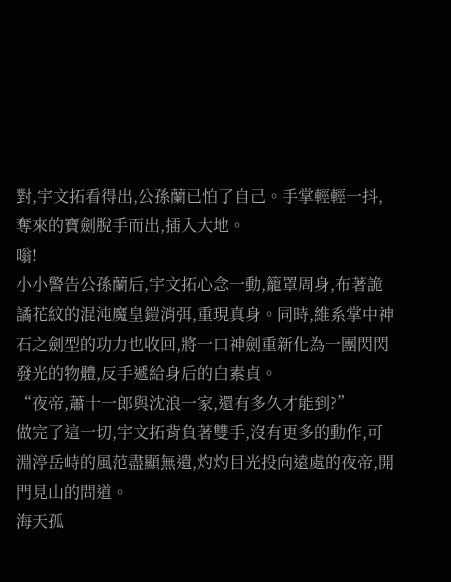對,宇文拓看得出,公孫蘭已怕了自己。手掌輕輕一抖,奪來的寶劍脫手而出,插入大地。
嗡!
小小警告公孫蘭后,宇文拓心念一動,籠罩周身,布著詭譎花紋的混沌魔皇鎧消弭,重現真身。同時,維系掌中神石之劍型的功力也收回,將一口神劍重新化為一團閃閃發光的物體,反手遞給身后的白素貞。
“夜帝,蕭十一郎與沈浪一家,還有多久才能到?”
做完了這一切,宇文拓背負著雙手,沒有更多的動作,可淵渟岳峙的風范盡顯無遺,灼灼目光投向遠處的夜帝,開門見山的問道。
海天孤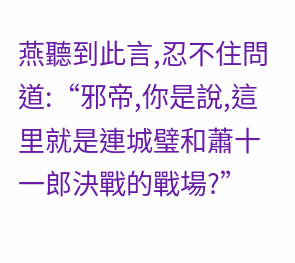燕聽到此言,忍不住問道:“邪帝,你是說,這里就是連城璧和蕭十一郎決戰的戰場?”